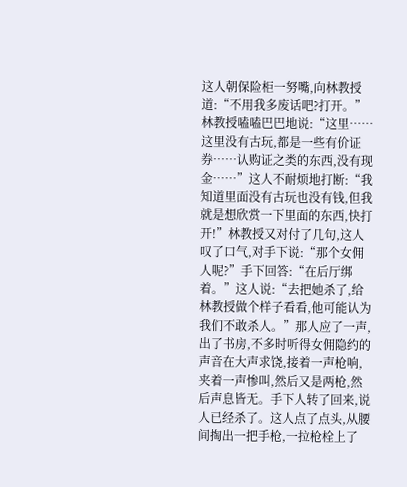这人朝保险柜一努嘴,向林教授道:“不用我多废话吧?打开。”林教授嗑嗑巴巴地说:“这里……这里没有古玩,都是一些有价证券……认购证之类的东西,没有现金……”这人不耐烦地打断:“我知道里面没有古玩也没有钱,但我就是想欣赏一下里面的东西,快打开!”林教授又对付了几句,这人叹了口气,对手下说:“那个女佣人呢?”手下回答:“在后厅绑着。”这人说:“去把她杀了,给林教授做个样子看看,他可能认为我们不敢杀人。”那人应了一声,出了书房,不多时听得女佣隐约的声音在大声求饶,接着一声枪响,夹着一声惨叫,然后又是两枪,然后声息皆无。手下人转了回来,说人已经杀了。这人点了点头,从腰间掏出一把手枪,一拉枪栓上了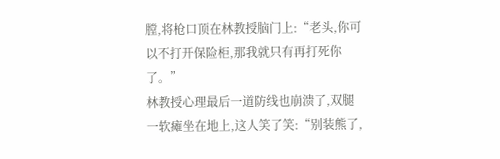膛,将枪口顶在林教授脑门上:“老头,你可以不打开保险柜,那我就只有再打死你了。”
林教授心理最后一道防线也崩溃了,双腿一软瘫坐在地上,这人笑了笑:“别装熊了,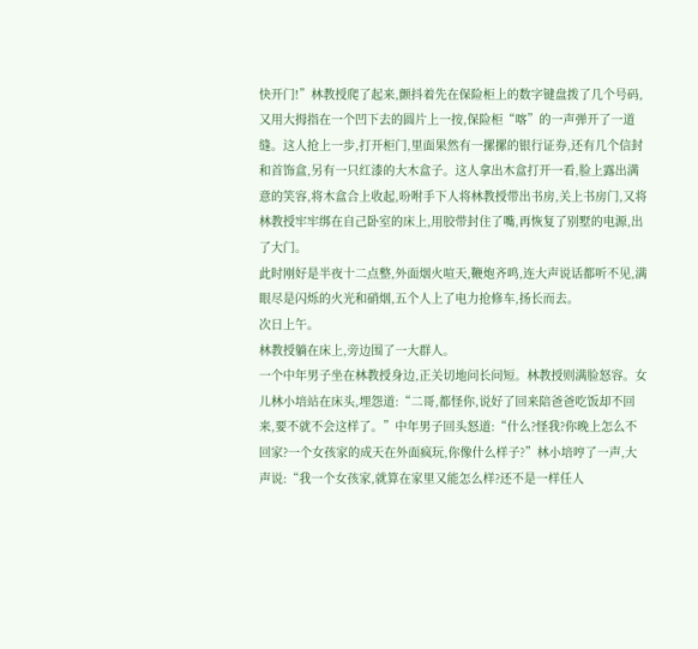快开门!”林教授爬了起来,颤抖着先在保险柜上的数字键盘拨了几个号码,又用大拇指在一个凹下去的圆片上一按,保险柜“喀”的一声弹开了一道缝。这人抢上一步,打开柜门,里面果然有一摞摞的银行证券,还有几个信封和首饰盒,另有一只红漆的大木盒子。这人拿出木盒打开一看,脸上露出满意的笑容,将木盒合上收起,吩咐手下人将林教授带出书房,关上书房门,又将林教授牢牢绑在自己卧室的床上,用胶带封住了嘴,再恢复了别墅的电源,出了大门。
此时刚好是半夜十二点整,外面烟火喧天,鞭炮齐鸣,连大声说话都听不见,满眼尽是闪烁的火光和硝烟,五个人上了电力抢修车,扬长而去。
次日上午。
林教授躺在床上,旁边围了一大群人。
一个中年男子坐在林教授身边,正关切地问长问短。林教授则满脸怒容。女儿林小培站在床头,埋怨道:“二哥,都怪你,说好了回来陪爸爸吃饭却不回来,要不就不会这样了。”中年男子回头怒道:“什么?怪我?你晚上怎么不回家?一个女孩家的成天在外面疯玩,你像什么样子?”林小培哼了一声,大声说:“我一个女孩家,就算在家里又能怎么样?还不是一样任人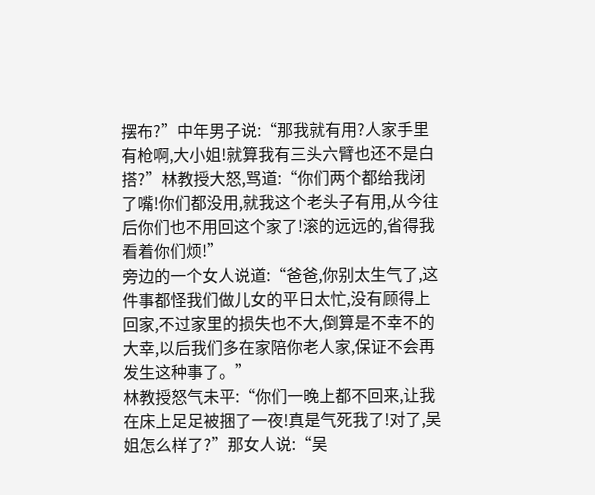摆布?”中年男子说:“那我就有用?人家手里有枪啊,大小姐!就算我有三头六臂也还不是白搭?”林教授大怒,骂道:“你们两个都给我闭了嘴!你们都没用,就我这个老头子有用,从今往后你们也不用回这个家了!滚的远远的,省得我看着你们烦!”
旁边的一个女人说道:“爸爸,你别太生气了,这件事都怪我们做儿女的平日太忙,没有顾得上回家,不过家里的损失也不大,倒算是不幸不的大幸,以后我们多在家陪你老人家,保证不会再发生这种事了。”
林教授怒气未平:“你们一晚上都不回来,让我在床上足足被捆了一夜!真是气死我了!对了,吴姐怎么样了?”那女人说:“吴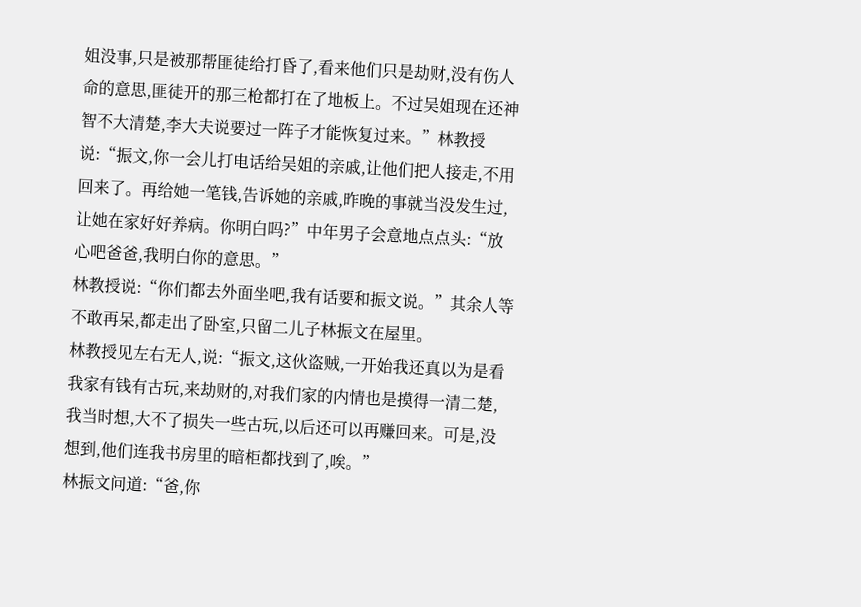姐没事,只是被那帮匪徒给打昏了,看来他们只是劫财,没有伤人命的意思,匪徒开的那三枪都打在了地板上。不过吴姐现在还神智不大清楚,李大夫说要过一阵子才能恢复过来。”林教授说:“振文,你一会儿打电话给吴姐的亲戚,让他们把人接走,不用回来了。再给她一笔钱,告诉她的亲戚,昨晚的事就当没发生过,让她在家好好养病。你明白吗?”中年男子会意地点点头:“放心吧爸爸,我明白你的意思。”
林教授说:“你们都去外面坐吧,我有话要和振文说。”其余人等不敢再呆,都走出了卧室,只留二儿子林振文在屋里。
林教授见左右无人,说:“振文,这伙盗贼,一开始我还真以为是看我家有钱有古玩,来劫财的,对我们家的内情也是摸得一清二楚,我当时想,大不了损失一些古玩,以后还可以再赚回来。可是,没想到,他们连我书房里的暗柜都找到了,唉。”
林振文问道:“爸,你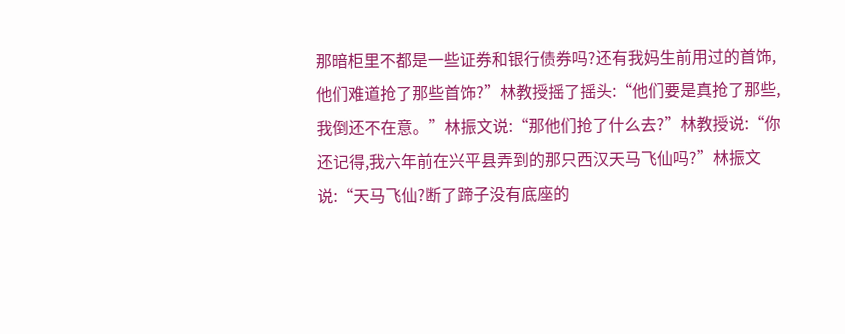那暗柜里不都是一些证券和银行债券吗?还有我妈生前用过的首饰,他们难道抢了那些首饰?”林教授摇了摇头:“他们要是真抢了那些,我倒还不在意。”林振文说:“那他们抢了什么去?”林教授说:“你还记得,我六年前在兴平县弄到的那只西汉天马飞仙吗?”林振文说:“天马飞仙?断了蹄子没有底座的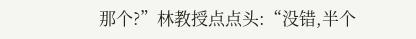那个?”林教授点点头:“没错,半个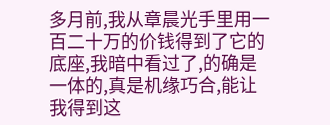多月前,我从章晨光手里用一百二十万的价钱得到了它的底座,我暗中看过了,的确是一体的,真是机缘巧合,能让我得到这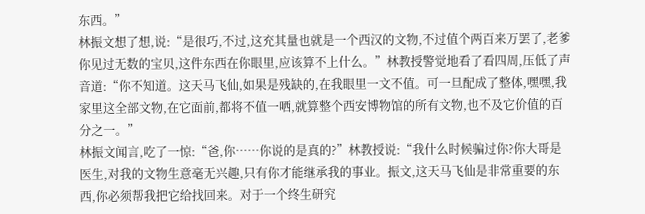东西。”
林振文想了想,说:“是很巧,不过,这充其量也就是一个西汉的文物,不过值个两百来万罢了,老爹你见过无数的宝贝,这件东西在你眼里,应该算不上什么。”林教授警觉地看了看四周,压低了声音道:“你不知道。这天马飞仙,如果是残缺的,在我眼里一文不值。可一旦配成了整体,嘿嘿,我家里这全部文物,在它面前,都将不值一哂,就算整个西安博物馆的所有文物,也不及它价值的百分之一。”
林振文闻言,吃了一惊:“爸,你……你说的是真的?”林教授说:“我什么时候骗过你?你大哥是医生,对我的文物生意毫无兴趣,只有你才能继承我的事业。振文,这天马飞仙是非常重要的东西,你必须帮我把它给找回来。对于一个终生研究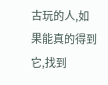古玩的人,如果能真的得到它,找到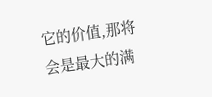它的价值,那将会是最大的满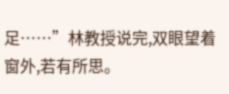足……”林教授说完,双眼望着窗外,若有所思。